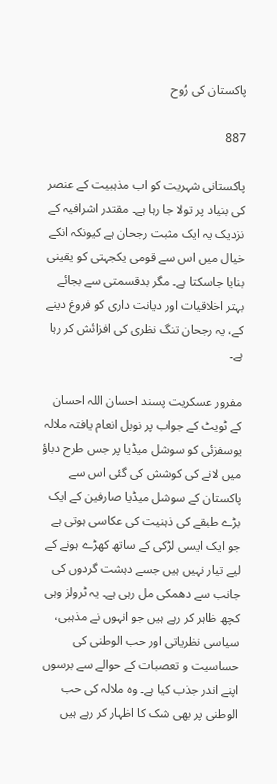پاکستان کی رُوح

887

پاکستانی شہریت کو اب مذہبیت کے عنصر کی بنیاد پر تولا جا رہا ہے۔ مقتدر اشرافیہ کے نزدیک یہ ایک مثبت رجحان ہے کیونکہ انکے خیال میں اس سے قومی یکجہتی کو یقینی بنایا جاسکتا ہے۔ مگر بدقسمتی سے بجائے بہتر اخلاقیات اور دیانت داری کو فروغ دینے کے، یہ رجحان تنگ نظری کی افزائش کر رہا ہے۔

مفرور عسکریت پسند احسان اللہ احسان کے ٹویٹ کے جواب پر نوبل انعام یافتہ ملالہ یوسفزئی کو سوشل میڈیا پر جس طرح دباؤ میں لانے کی کوشش کی گئی اس سے پاکستان کے سوشل میڈیا صارفین کے ایک بڑے طبقے کی ذہنیت کی عکاسی ہوتی ہے جو ایک ایسی لڑکی کے ساتھ کھڑے ہونے کے لیے تیار نہیں ہیں جسے دہشت گردوں کی جانب سے دھمکی مل رہی ہے۔ یہ ٹرولز وہی کچھ ظاہر کر رہے ہیں جو انہوں نے مذہبی، سیاسی نظریاتی اور حب الوطنی کی حساسیت و تعصبات کے حوالے سے برسوں اپنے اندر جذب کیا ہے۔ وہ ملالہ کی حب الوطنی پر بھی شک کا اظہار کر رہے ہیں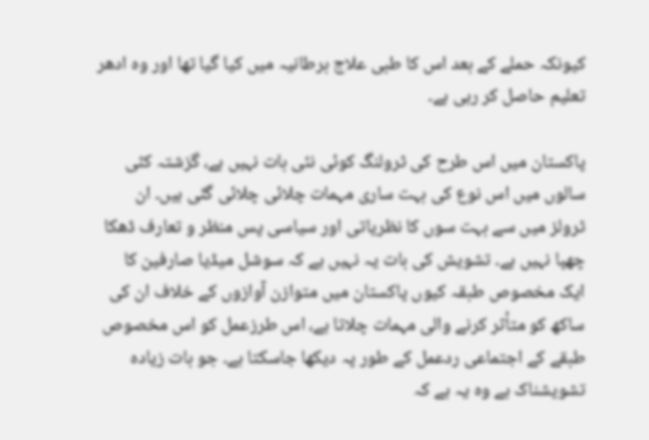کیونکہ حملے کے بعد اس کا طبی علاج برطانیہ میں کیا گیا تھا اور وہ ادھر تعلیم حاصل کر رہی ہے۔

پاکستان میں اس طرح کی ٹرولنگ کوئی نئی بات نہیں ہے، گزشتہ کئی سالوں میں اس نوع کی بہت ساری مہمات چلائی چلائی گئی ہیں۔ ان ٹرولز میں سے بہت سوں کا نظریاتی اور سیاسی پس منظر و تعارف ڈھکا چھپا نہیں ہے۔ تشویش کی بات یہ نہیں ہے کہ سوشل میڈیا صارفین کا ایک مخصوص طبقہ کیوں پاکستان میں متوازن آوازوں کے خلاف ان کی ساکھ کو متأثر کرنے والی مہمات چلاتا ہے، اس طرزعمل کو اس مخصوص طبقے کے اجتماعی ردعمل کے طور پہ دیکھا جاسکتا ہے۔ جو بات زیادہ تشویشناک ہے وہ یہ ہے کہ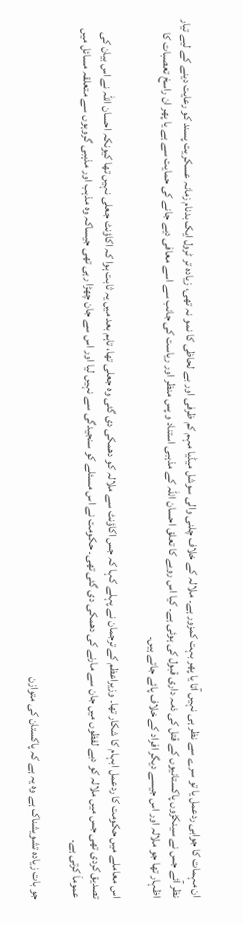ان مہمات کا جوابی ردعمل یا تو سرے سے نظر ہی نہیں آتا یا پھر بہت کمزور ہے۔ ملالہ کے خلاف چلنی والی سوشل میڈیا مہم کم ظرفی اور بے لحاظی کا نمو نہ تھی، زیادہ تر ٹرول ایک بدنام زمانہ عسکریت پسند کو رعایت دینے کے لیے تیار نظر آئے جس نے سینکڑوں پاکستانیوں کے قتل کی ذمہ داری قبول کی ہوئی ہے۔ کیا اس رویے کا تعلق احسان اللہ کے مذہبی استناد و پس منظر اور ریاست کی جانب سے اسے معافی دیے جانے کی حمایت سے ہے یا پھر ان راسخ تعصبات کا اظہار تھا جو ملالہ اور اس جیسے دیگر افراد کے خلاف پائے جاتے ہیں۔

اس معاملے میں حکومت کا ردعمل ابہام کا شکار تھا۔ وزیراعظم کے ترجمان نے پہلے کہا کہ جس اکاؤنٹ سے ملالہ کو دھمکی دی گئی وہ جعلی تھا، تاہم بعد میں یہ ثابت ہوا کہ اکاؤنٹ جعلی نہیں تھا کیونکہ احسان اللہ نے اس بیان کی تصدیق کردی تھی جس میں ملالہ کو دبے لفظوں میں جان سے مارنے کی دھمکی دی گئی تھی۔ حکومت نے اس مسئلے کو سنجیدگی سے نہیں لیا اور اس سے جان چھڑا رہی تھی جیساکہ وہ مذہب اور مذہبی گروہوں سے متعلقہ مسائل میں عموماَ کرتی ہے۔

جو بات زیادہ تشویشناک ہے وہ یہ ہے کہ پاکستان کی متوازن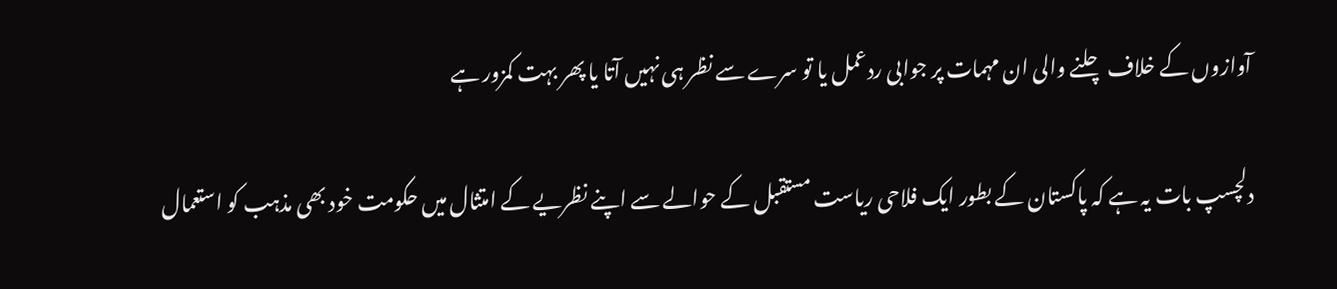آوازوں کے خلاف چلنے والی ان مہمات پر جوابی ردعمل یا تو سرے سے نظر ہی نہیں آتا یا پھر بہت کمزور ہے

دلچسپ بات یہ ہے کہ پاکستان کے بطور ایک فلاحی ریاست مستقبل کے حوالے سے اپنے نظریے کے امتثال میں حکومت خود بھی مذہب کو استعمال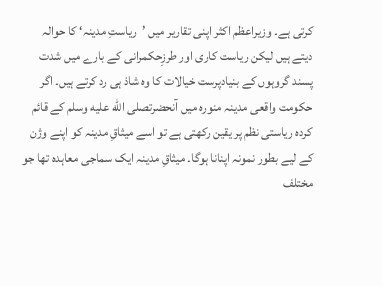کرتی ہے۔ وزیراعظم اکثر اپنی تقاریر میں ’ریاستِ مدینہ‘ کا حوالہ دیتے ہیں لیکن ریاست کاری اور طرزِحکمرانی کے بارے میں شدت پسند گروہوں کے بنیادپرست خیالات کا وہ شاذ ہی رد کرتے ہیں۔ اگر حکومت واقعی مدینہ منورہ میں آنحضرتصلى الله عليه وسلم کے قائم کردہ ریاستی نظم پر یقین رکھتی ہے تو اسے میثاقِ مدینہ کو اپنے وژن کے لیے بطور نمونہ اپنانا ہوگا۔ میثاقِ مدینہ ایک سماجی معاہدہ تھا جو مختلف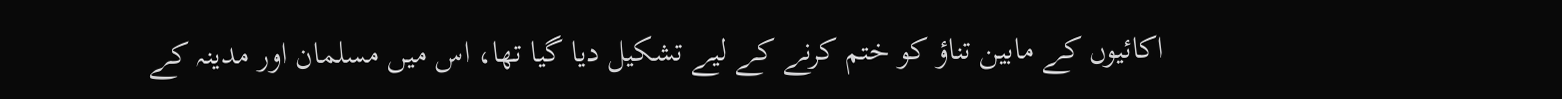اکائیوں کے مابین تناؤ کو ختم کرنے کے لیے تشکیل دیا گیا تھا، اس میں مسلمان اور مدینہ کے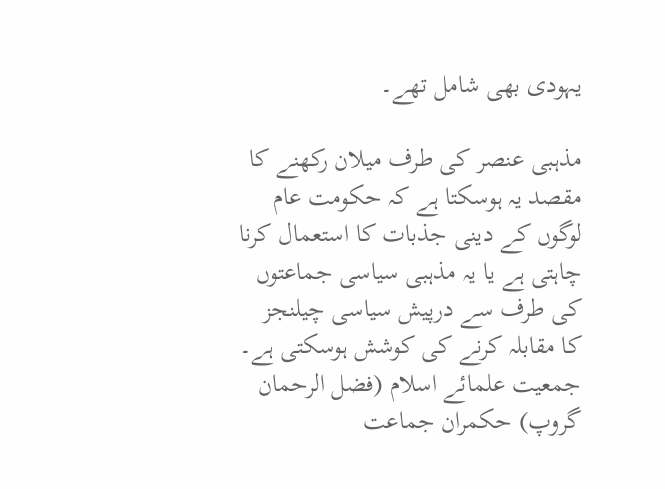یہودی بھی شامل تھے۔

مذہبی عنصر کی طرف میلان رکھنے کا مقصد یہ ہوسکتا ہے کہ حکومت عام لوگوں کے دینی جذبات کا استعمال کرنا چاہتی ہے یا یہ مذہبی سیاسی جماعتوں کی طرف سے درپیش سیاسی چیلنجز کا مقابلہ کرنے کی کوشش ہوسکتی ہے۔ جمعیت علمائے اسلام (فضل الرحمان گروپ) حکمران جماعت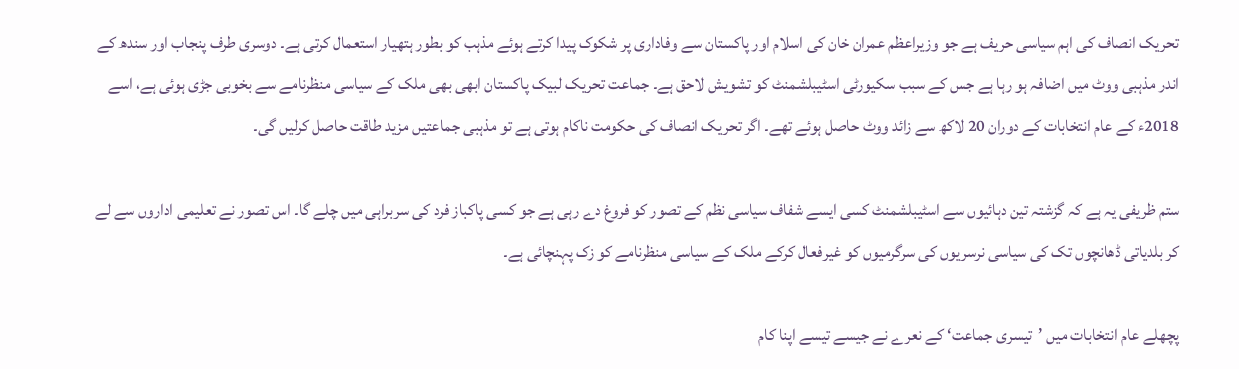تحریک انصاف کی اہم سیاسی حریف ہے جو وزیراعظم عمران خان کی اسلام اور پاکستان سے وفاداری پر شکوک پیدا کرتے ہوئے مذہب کو بطور ہتھیار استعمال کرتی ہے۔ دوسری طرف پنجاب اور سندھ کے اندر مذہبی ووٹ میں اضافہ ہو رہا ہے جس کے سبب سکیورٹی اسٹیبلشمنٹ کو تشویش لاحق ہے۔ جماعت تحریک لبیک پاکستان ابھی بھی ملک کے سیاسی منظرنامے سے بخوبی جڑی ہوئی ہے، اسے 2018ء کے عام انتخابات کے دوران 20 لاکھ سے زائد ووٹ حاصل ہوئے تھے۔ اگر تحریک انصاف کی حکومت ناکام ہوتی ہے تو مذہبی جماعتیں مزید طاقت حاصل کرلیں گی۔

ستم ظریفی یہ ہے کہ گزشتہ تین دہائیوں سے اسٹیبلشمنٹ کسی ایسے شفاف سیاسی نظم کے تصور کو فروغ دے رہی ہے جو کسی پاکباز فرد کی سربراہی میں چلے گا۔ اس تصور نے تعلیمی اداروں سے لے کر بلدیاتی ڈھانچوں تک کی سیاسی نرسریوں کی سرگرمیوں کو غیرفعال کرکے ملک کے سیاسی منظرنامے کو زک پہنچائی ہے۔

پچھلے عام انتخابات میں ’تیسری جماعت‘ کے نعرے نے جیسے تیسے اپنا کام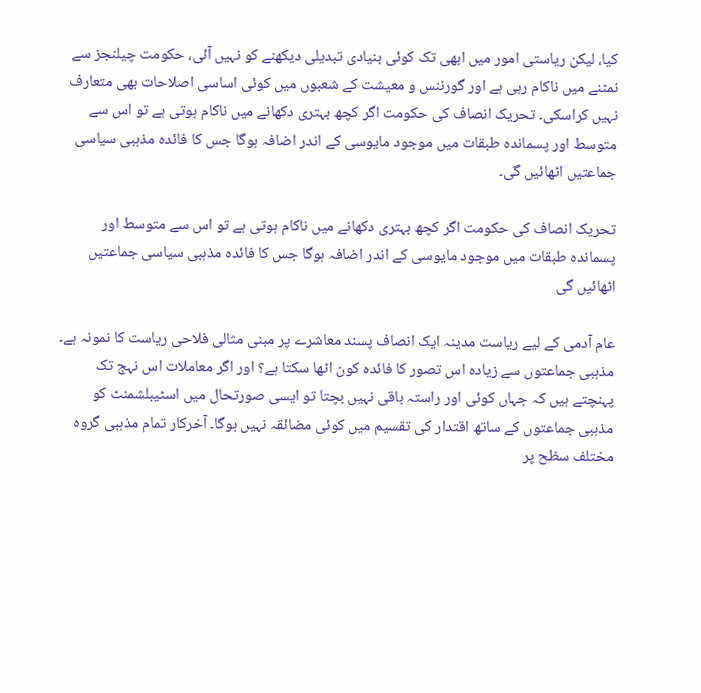کیا، لیکن ریاستی امور میں ابھی تک کوئی بنیادی تبدیلی دیکھنے کو نہیں آئی، حکومت چیلنجز سے نمٹنے میں ناکام رہی ہے اور گورننس و معیشت کے شعبوں میں کوئی اساسی اصلاحات بھی متعارف نہیں کراسکی۔ تحریک انصاف کی حکومت اگر کچھ بہتری دکھانے میں ناکام ہوتی ہے تو اس سے متوسط اور پسماندہ طبقات میں موجود مایوسی کے اندر اضافہ ہوگا جس کا فائدہ مذہبی سیاسی جماعتیں اٹھائیں گی۔

تحریک انصاف کی حکومت اگر کچھ بہتری دکھانے میں ناکام ہوتی ہے تو اس سے متوسط اور پسماندہ طبقات میں موجود مایوسی کے اندر اضافہ ہوگا جس کا فائدہ مذہبی سیاسی جماعتیں اٹھائیں گی

عام آدمی کے لیے ریاست مدینہ ایک انصاف پسند معاشرے پر مبنی مثالی فلاحی ریاست کا نمونہ ہے۔ مذہبی جماعتوں سے زیادہ اس تصور کا فائدہ کون اٹھا سکتا ہے؟ اور اگر معاملات اس نہج تک پہنچتے ہیں کہ جہاں کوئی اور راستہ باقی نہیں بچتا تو ایسی صورتحال میں اسٹیبلشمنٹ کو مذہبی جماعتوں کے ساتھ اقتدار کی تقسیم میں کوئی مضائقہ نہیں ہوگا۔ آخرکار تمام مذہبی گروہ مختلف سظح پر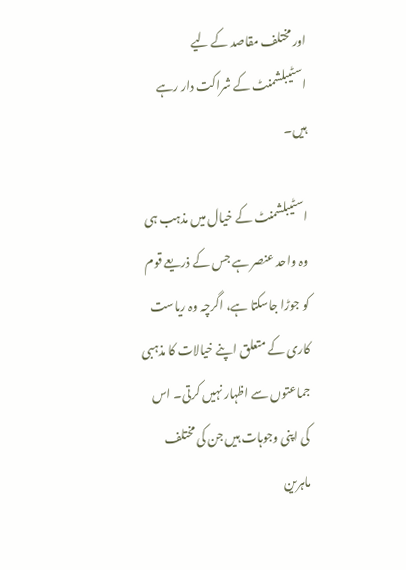اور مختلف مقاصد کے لیے اسٹیبلشمنٹ کے شراکت دار رہے ہیں۔

اسٹیبلشمنٹ کے خیال میں مذہب ہی وہ واحد عنصر ہے جس کے ذریعے قوم کو جوڑا جاسکتا ہے، اگرچہ وہ ریاست کاری کے متعلق اپنے خیالات کا مذہبی جماعتوں سے اظہار نہیں کرتی۔ اس کی اپنی وجوہات ہیں جن کی مختلف ماہرین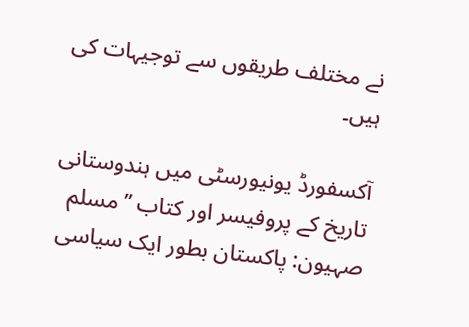نے مختلف طریقوں سے توجیہات کی ہیں۔

آکسفورڈ یونیورسٹی میں ہندوستانی تاریخ کے پروفیسر اور کتاب ’’مسلم صہیون: پاکستان بطور ایک سیاسی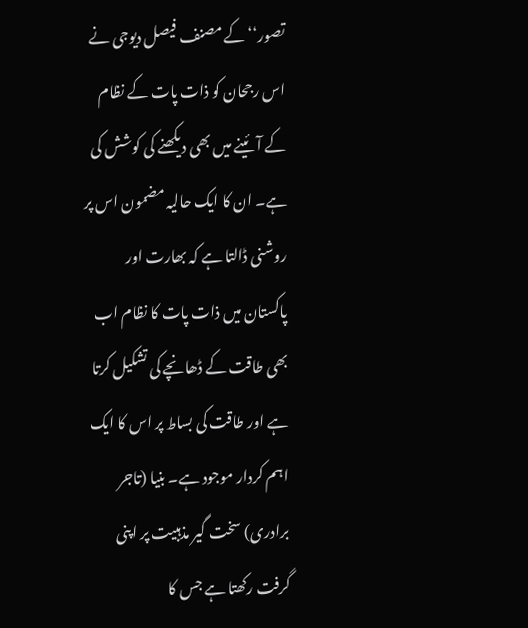تصور‘‘ کے مصنف فیصل دیوجی نے اس رجحان کو ذات پات کے نظام کے آئینے میں بھی دیکھنے کی کوشش کی ہے۔ ان کا ایک حالیہ مضمون اس پر روشنی ڈالتا ہے کہ بھارت اور پاکستان میں ذات پات کا نظام اب بھی طاقت کے ڈھانچے کی تشکیل کرتا ہے اور طاقت کی بساط پر اس کا ایک اہم کردار موجود ہے۔ بنیا (تاجر برادری) سخت گیر مذہبیت پر اپنی گرفت رکھتا ہے جس کا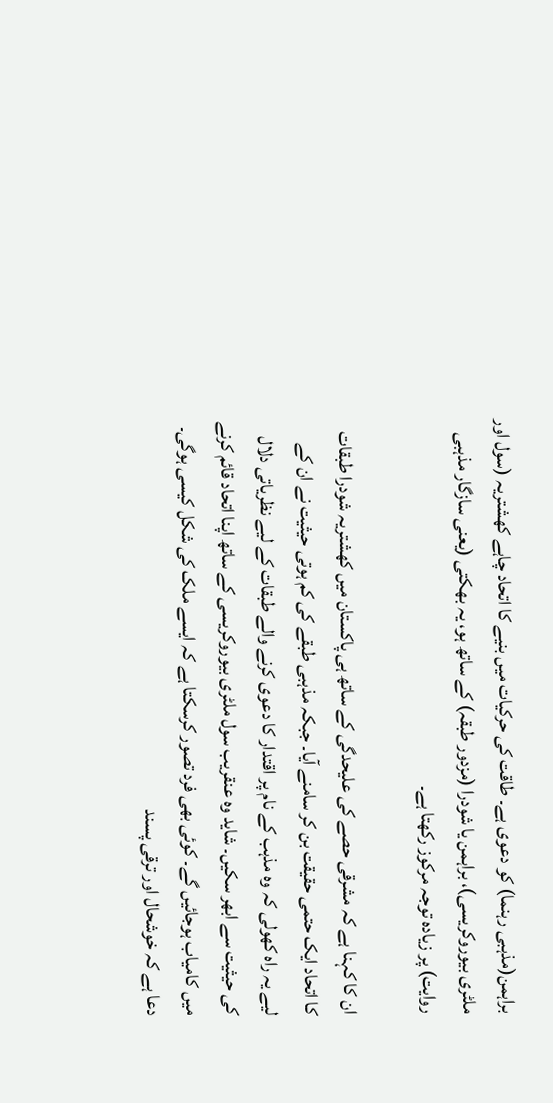براہمن(مذہبی رہنما) کو دعوی ہے۔ طاقت کی حرکیات میں بنیے کا اتحاد چاہے کھشتریہ (سول اور ملٹری بیوروکریسی)، براہمن یا شودرا (مزدور طبقہ) کے ساتھ ہو، یہ بھکتی (یعنی سازگار مذہبی روایت) پر زیادہ توجہ مرکوز رکھتا ہے۔

ان کا کہنا ہے کہ مشرقی حصے کی علیحدگی کے ساتھ ہی پاکستان میں کھشتریہ شودرا طبقات کا اتحاد ایک حتمی حقیقت بن کر سامنے آیا۔ جبکہ مذہبی طبقے کی کم ہوتی حیثیت نے ان کے لیے یہ راہ کھولی کہ وہ مذہب کے نام پر اقتدار کا دعوی کرنے والے طبقات کے لیے نظریاتی دلال کی حیثیت سے ابھر سکیں۔ شاید وہ عنقریب سول ملٹری بیوروکریسی کے ساتھ اپنا اتحاد قائم کرنے میں کامیاب ہوجائیں گے۔ کوئی بھی فرد تصور کرسکتا ہے کہ ایسے ملک کی شکل کیسی ہوگی۔ دعا ہے کہ خوشحال اور ترقی پسند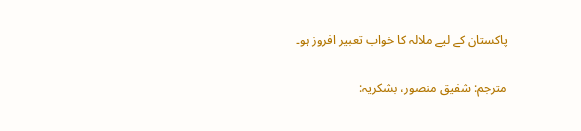پاکستان کے لیے ملالہ کا خواب تعبیر افروز ہو۔

مترجم: شفیق منصور، بشکریہ: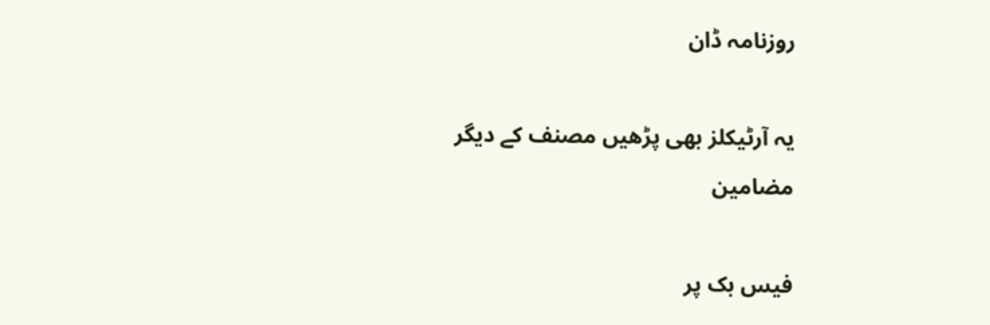روزنامہ ڈان

یہ آرٹیکلز بھی پڑھیں مصنف کے دیگر مضامین

فیس بک پر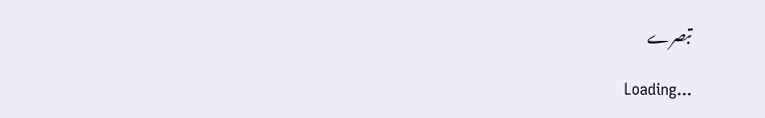تبصرے

Loading...